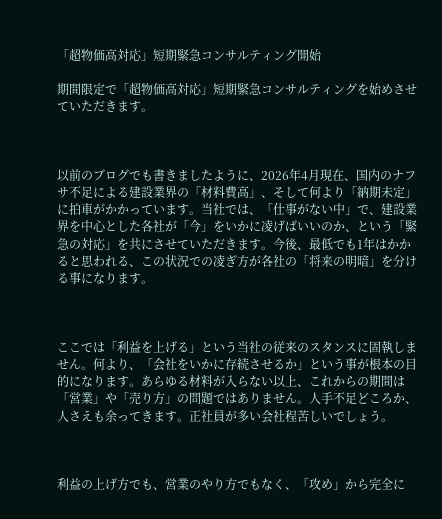「超物価高対応」短期緊急コンサルティング開始

期間限定で「超物価高対応」短期緊急コンサルティングを始めさせていただきます。



以前のブログでも書きましたように、2026年4月現在、国内のナフサ不足による建設業界の「材料費高」、そして何より「納期未定」に拍車がかかっています。当社では、「仕事がない中」で、建設業界を中心とした各社が「今」をいかに凌げばいいのか、という「緊急の対応」を共にさせていただきます。今後、最低でも1年はかかると思われる、この状況での凌ぎ方が各社の「将来の明暗」を分ける事になります。



ここでは「利益を上げる」という当社の従来のスタンスに固執しません。何より、「会社をいかに存続させるか」という事が根本の目的になります。あらゆる材料が入らない以上、これからの期間は「営業」や「売り方」の問題ではありません。人手不足どころか、人さえも余ってきます。正社員が多い会社程苦しいでしょう。



利益の上げ方でも、営業のやり方でもなく、「攻め」から完全に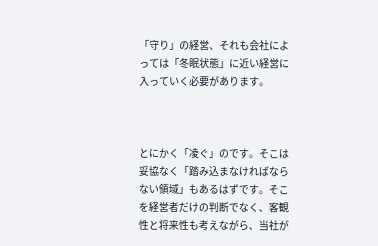「守り」の経営、それも会社によっては「冬眠状態」に近い経営に入っていく必要があります。



とにかく「凌ぐ」のです。そこは妥協なく「踏み込まなければならない領域」もあるはずです。そこを経営者だけの判断でなく、客観性と将来性も考えながら、当社が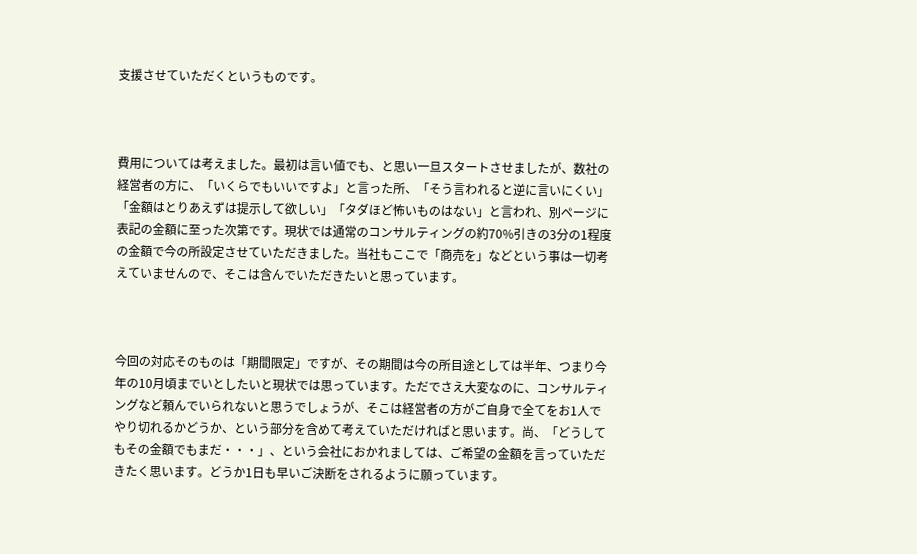支援させていただくというものです。



費用については考えました。最初は言い値でも、と思い一旦スタートさせましたが、数社の経営者の方に、「いくらでもいいですよ」と言った所、「そう言われると逆に言いにくい」「金額はとりあえずは提示して欲しい」「タダほど怖いものはない」と言われ、別ページに表記の金額に至った次第です。現状では通常のコンサルティングの約70%引きの3分の1程度の金額で今の所設定させていただきました。当社もここで「商売を」などという事は一切考えていませんので、そこは含んでいただきたいと思っています。



今回の対応そのものは「期間限定」ですが、その期間は今の所目途としては半年、つまり今年の10月頃までいとしたいと現状では思っています。ただでさえ大変なのに、コンサルティングなど頼んでいられないと思うでしょうが、そこは経営者の方がご自身で全てをお1人でやり切れるかどうか、という部分を含めて考えていただければと思います。尚、「どうしてもその金額でもまだ・・・」、という会社におかれましては、ご希望の金額を言っていただきたく思います。どうか1日も早いご決断をされるように願っています。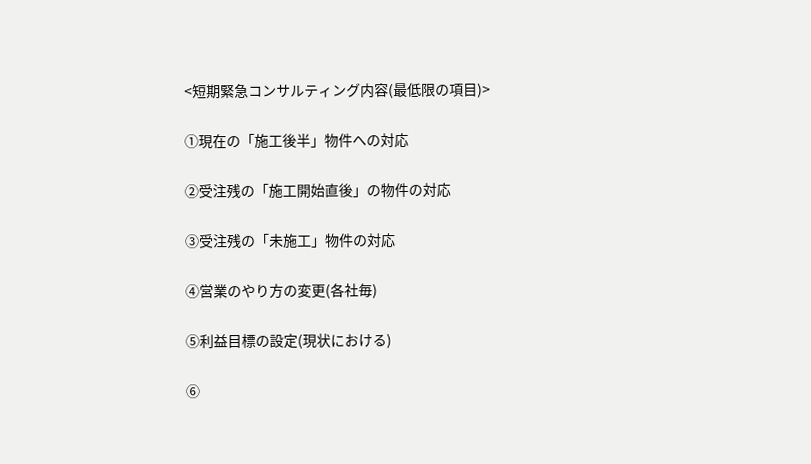<短期緊急コンサルティング内容(最低限の項目)>

①現在の「施工後半」物件への対応

②受注残の「施工開始直後」の物件の対応

③受注残の「未施工」物件の対応

④営業のやり方の変更(各社毎)

⑤利益目標の設定(現状における)

⑥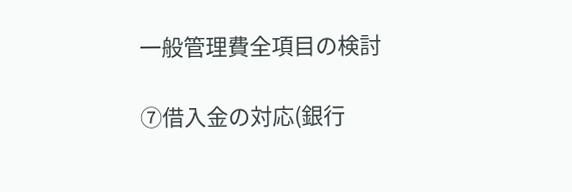一般管理費全項目の検討

⑦借入金の対応(銀行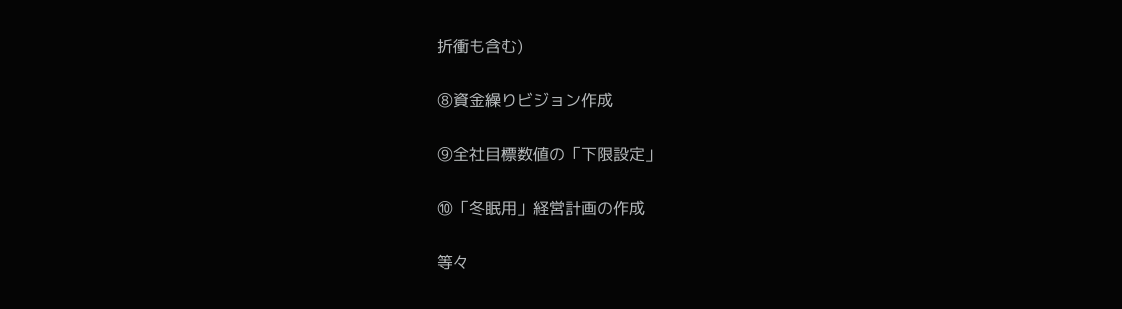折衝も含む)

⑧資金繰りビジョン作成

⑨全社目標数値の「下限設定」

⑩「冬眠用」経営計画の作成

等々